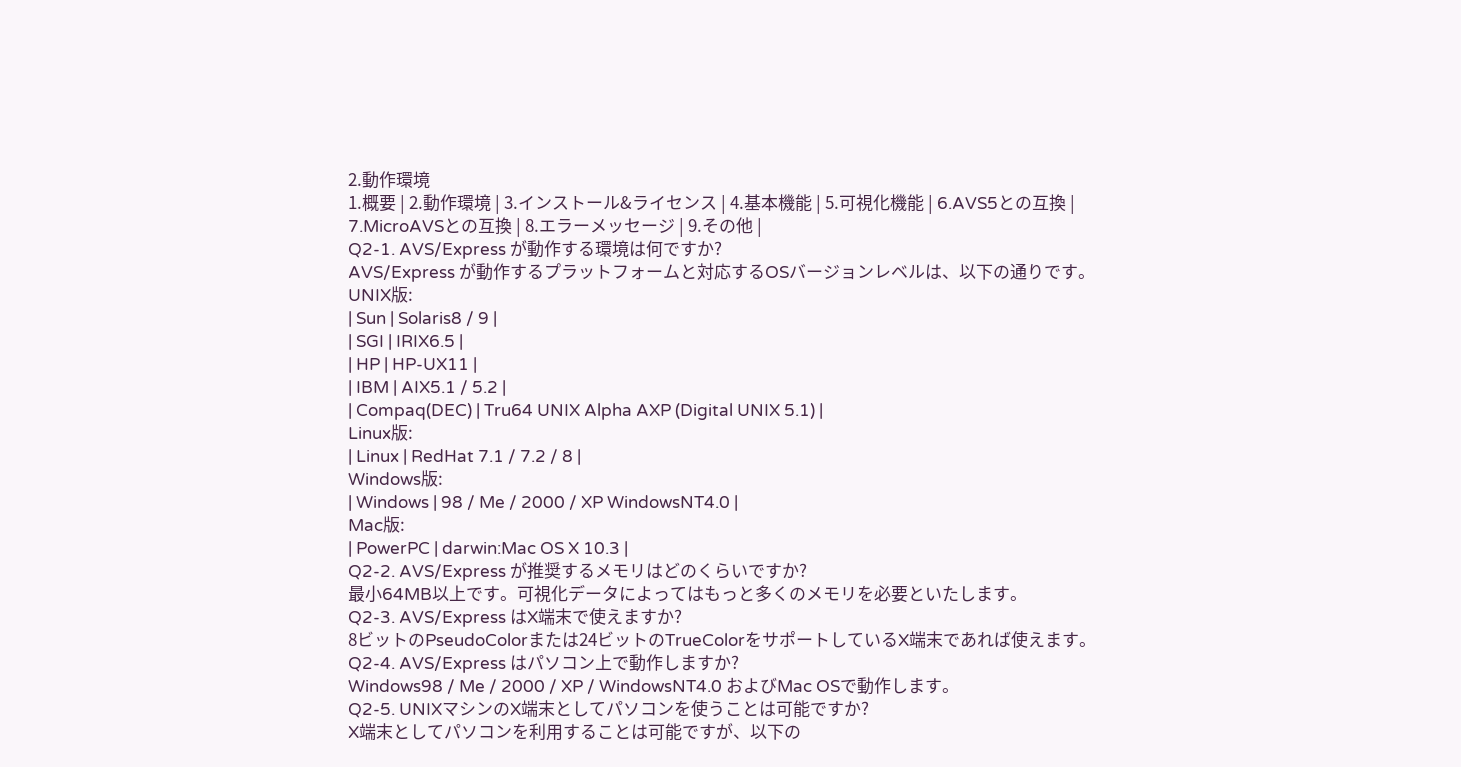2.動作環境
1.概要 | 2.動作環境 | 3.インストール&ライセンス | 4.基本機能 | 5.可視化機能 | 6.AVS5との互換 | 7.MicroAVSとの互換 | 8.エラーメッセージ | 9.その他 |
Q2-1. AVS/Express が動作する環境は何ですか?
AVS/Express が動作するプラットフォームと対応するOSバージョンレベルは、以下の通りです。
UNIX版:
| Sun | Solaris8 / 9 |
| SGI | IRIX6.5 |
| HP | HP-UX11 |
| IBM | AIX5.1 / 5.2 |
| Compaq(DEC) | Tru64 UNIX Alpha AXP (Digital UNIX 5.1) |
Linux版:
| Linux | RedHat 7.1 / 7.2 / 8 |
Windows版:
| Windows | 98 / Me / 2000 / XP WindowsNT4.0 |
Mac版:
| PowerPC | darwin:Mac OS X 10.3 |
Q2-2. AVS/Express が推奨するメモリはどのくらいですか?
最小64MB以上です。可視化データによってはもっと多くのメモリを必要といたします。
Q2-3. AVS/Express はX端末で使えますか?
8ビットのPseudoColorまたは24ビットのTrueColorをサポートしているX端末であれば使えます。
Q2-4. AVS/Express はパソコン上で動作しますか?
Windows98 / Me / 2000 / XP / WindowsNT4.0 およびMac OSで動作します。
Q2-5. UNIXマシンのX端末としてパソコンを使うことは可能ですか?
X端末としてパソコンを利用することは可能ですが、以下の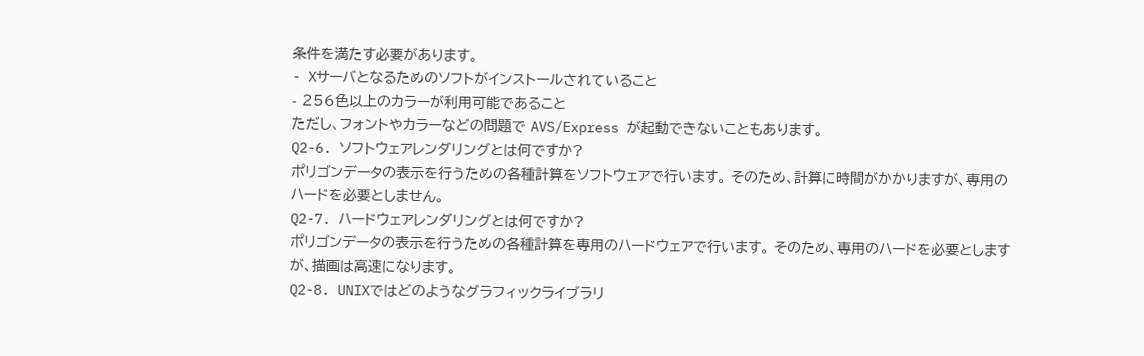条件を満たす必要があります。
- Xサーバとなるためのソフトがインストールされていること
- 256色以上のカラーが利用可能であること
ただし、フォントやカラーなどの問題で AVS/Express が起動できないこともあります。
Q2-6. ソフトウェアレンダリングとは何ですか?
ポリゴンデータの表示を行うための各種計算をソフトウェアで行います。 そのため、計算に時間がかかりますが、専用のハードを必要としません。
Q2-7. ハードウェアレンダリングとは何ですか?
ポリゴンデータの表示を行うための各種計算を専用のハードウェアで行います。 そのため、専用のハードを必要としますが、描画は高速になります。
Q2-8. UNIXではどのようなグラフィックライブラリ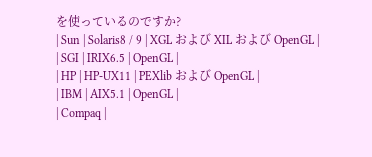を使っているのですか?
| Sun | Solaris8 / 9 | XGL および XIL および OpenGL |
| SGI | IRIX6.5 | OpenGL |
| HP | HP-UX11 | PEXlib および OpenGL |
| IBM | AIX5.1 | OpenGL |
| Compaq |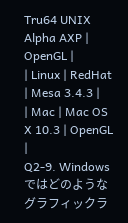Tru64 UNIX Alpha AXP | OpenGL |
| Linux | RedHat | Mesa 3.4.3 |
| Mac | Mac OS X 10.3 | OpenGL |
Q2-9. Windowsではどのようなグラフィックラ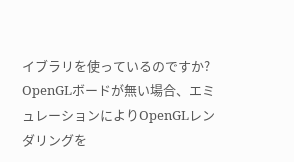イブラリを使っているのですか?
OpenGLボードが無い場合、エミュレーションによりOpenGLレンダリングを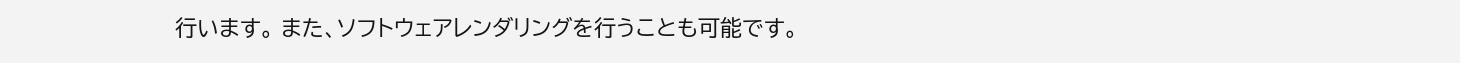行います。 また、ソフトウェアレンダリングを行うことも可能です。